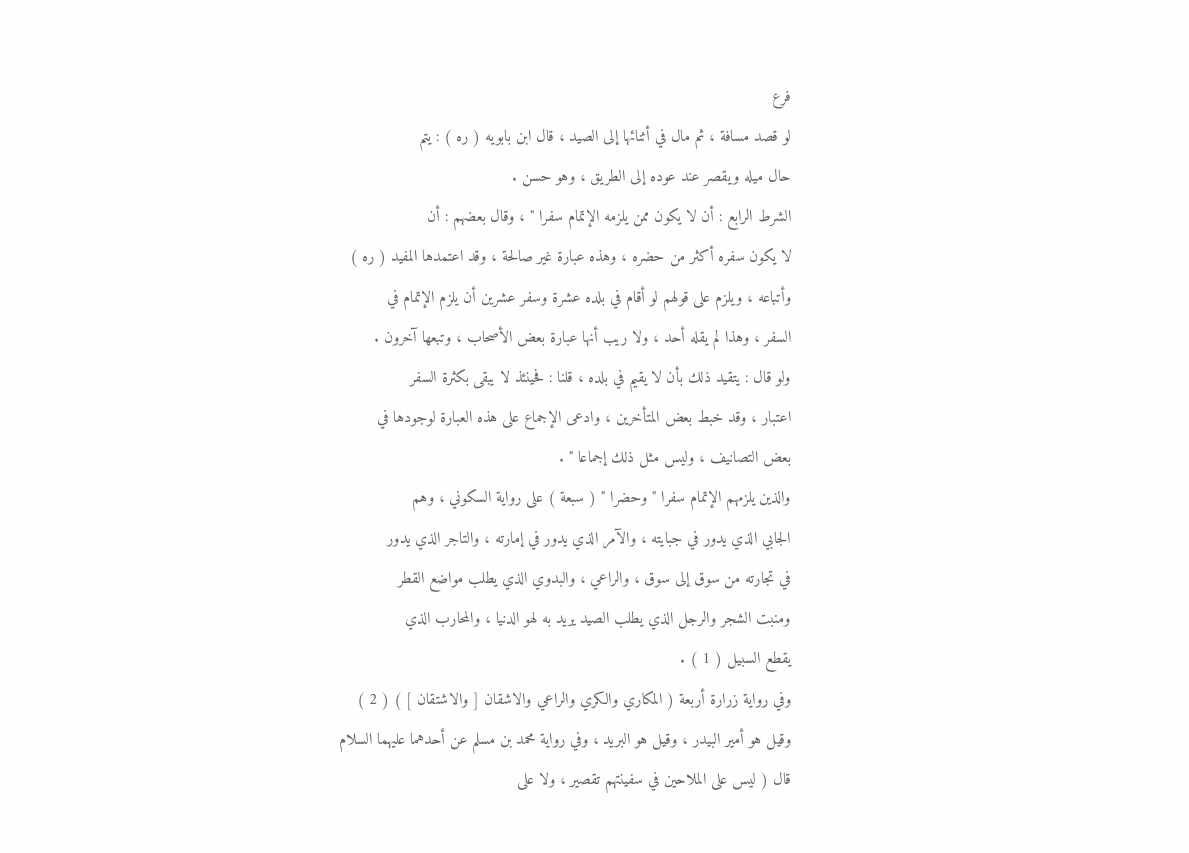فرع
لو قصد مسافة ، ثم مال في أثنائها إلى الصيد ، قال ابن بابويه ( ره ) : يتم
حال ميله ويقصر عند عوده إلى الطريق ، وهو حسن .
الشرط الرابع : أن لا يكون ممن يلزمه الإتمام سفرا " ، وقال بعضهم : أن
لا يكون سفره أكثر من حضره ، وهذه عبارة غير صالحة ، وقد اعتمدها المفيد ( ره )
وأتباعه ، ويلزم على قولهم لو أقام في بلده عشرة وسفر عشرين أن يلزم الإتمام في
السفر ، وهذا لم يقله أحد ، ولا ريب أنها عبارة بعض الأصحاب ، وتبعها آخرون .
ولو قال : يتقيد ذلك بأن لا يقيم في بلده ، قلنا : فحينئذ لا يبقى بكثرة السفر
اعتبار ، وقد خبط بعض المتأخرين ، وادعى الإجماع على هذه العبارة لوجودها في
بعض التصانيف ، وليس مثل ذلك إجماعا " .
والذين يلزمهم الإتمام سفرا " وحضرا " ( سبعة ) على رواية السكوني ، وهم
الجابي الذي يدور في جبايته ، والآمر الذي يدور في إمارته ، والتاجر الذي يدور
في تجارته من سوق إلى سوق ، والراعي ، والبدوي الذي يطلب مواضع القطر
ومنبت الشجر والرجل الذي يطلب الصيد يريد به لهو الدنيا ، والمحارب الذي
يقطع السبيل ( 1 ) .
وفي رواية زرارة أربعة ( المكاري والكري والراعي والاشقان [ والاشتقان ] ) ( 2 )
وقيل هو أمير البيدر ، وقيل هو البريد ، وفي رواية محمد بن مسلم عن أحدهما عليهما السلام
قال ( ليس على الملاحين في سفينتهم تقصير ، ولا على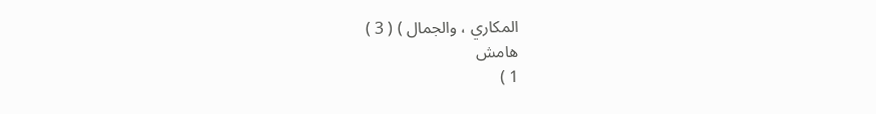المكاري ، والجمال ) ( 3 )
هامش
1 )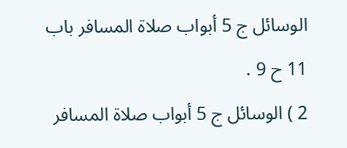الوسائل ج 5 أبواب صلاة المسافر باب 11 ح 9 .
2 ) الوسائل ج 5 أبواب صلاة المسافر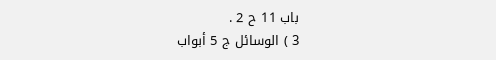باب 11 ح 2 .
3 ) الوسائل ج 5 أبواب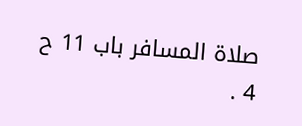صلاة المسافر باب 11 ح 4 .